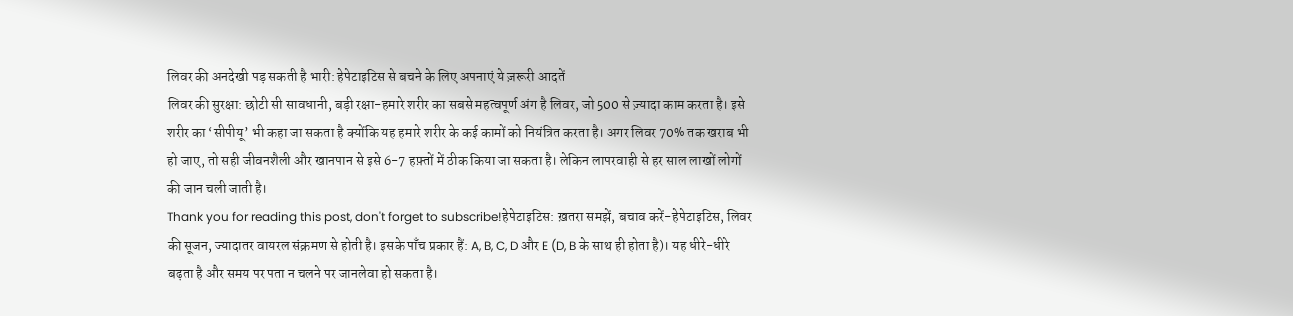लिवर की अनदेखी पड़ सकती है भारी: हेपेटाइटिस से बचने के लिए अपनाएं ये ज़रूरी आदतें
लिवर की सुरक्षा: छोटी सी सावधानी, बड़ी रक्षा-हमारे शरीर का सबसे महत्वपूर्ण अंग है लिवर, जो 500 से ज़्यादा काम करता है। इसे शरीर का ‘सीपीयू’ भी कहा जा सकता है क्योंकि यह हमारे शरीर के कई कामों को नियंत्रित करता है। अगर लिवर 70% तक खराब भी हो जाए, तो सही जीवनशैली और खानपान से इसे 6-7 हफ़्तों में ठीक किया जा सकता है। लेकिन लापरवाही से हर साल लाखों लोगों की जान चली जाती है।
Thank you for reading this post, don't forget to subscribe!हेपेटाइटिस: ख़तरा समझें, बचाव करें-हेपेटाइटिस, लिवर की सूजन, ज्यादातर वायरल संक्रमण से होती है। इसके पाँच प्रकार हैं: A, B, C, D और E (D, B के साथ ही होता है)। यह धीरे-धीरे बढ़ता है और समय पर पता न चलने पर जानलेवा हो सकता है।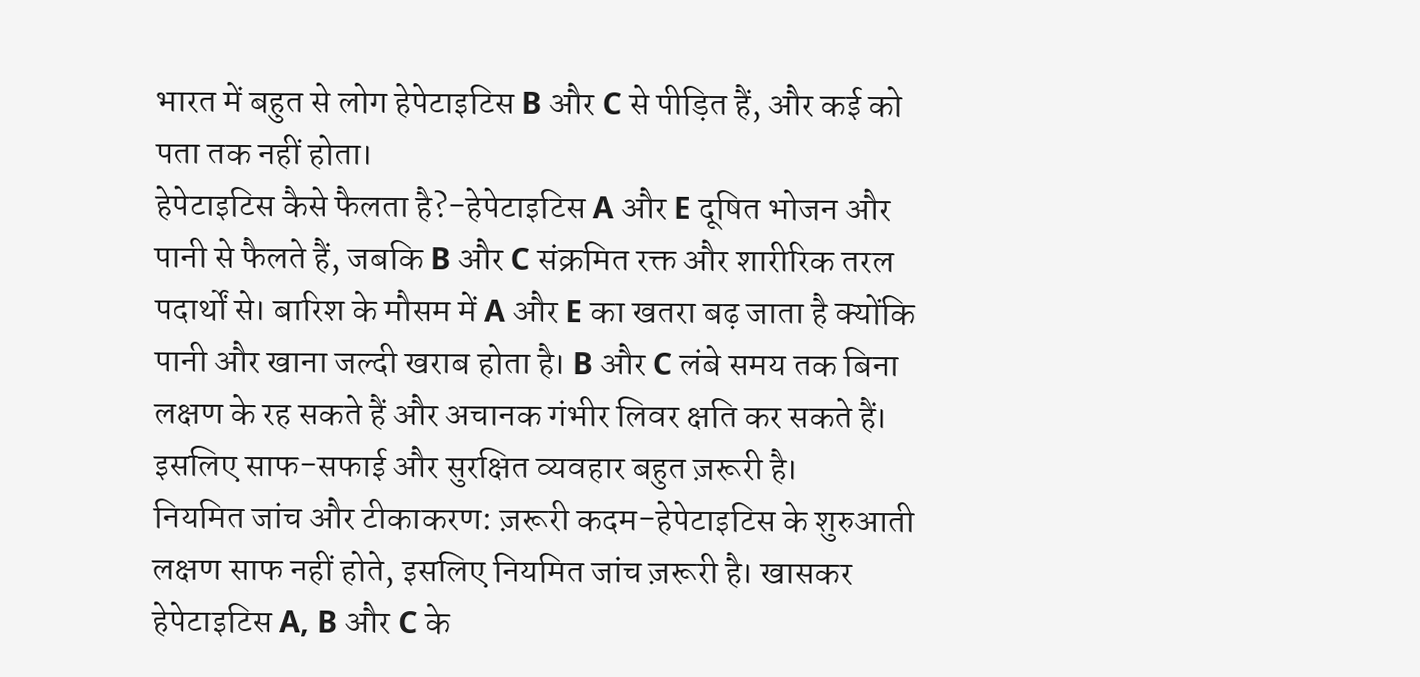भारत में बहुत से लोग हेपेटाइटिस B और C से पीड़ित हैं, और कई को पता तक नहीं होता।
हेपेटाइटिस कैसे फैलता है?-हेपेटाइटिस A और E दूषित भोजन और पानी से फैलते हैं, जबकि B और C संक्रमित रक्त और शारीरिक तरल पदार्थों से। बारिश के मौसम में A और E का खतरा बढ़ जाता है क्योंकि पानी और खाना जल्दी खराब होता है। B और C लंबे समय तक बिना लक्षण के रह सकते हैं और अचानक गंभीर लिवर क्षति कर सकते हैं। इसलिए साफ-सफाई और सुरक्षित व्यवहार बहुत ज़रूरी है।
नियमित जांच और टीकाकरण: ज़रूरी कदम-हेपेटाइटिस के शुरुआती लक्षण साफ नहीं होते, इसलिए नियमित जांच ज़रूरी है। खासकर हेपेटाइटिस A, B और C के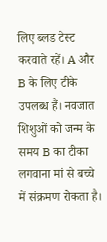लिए ब्लड टेस्ट करवाते रहें। A और B के लिए टीके उपलब्ध हैं। नवजात शिशुओं को जन्म के समय B का टीका लगवाना मां से बच्चे में संक्रमण रोकता है।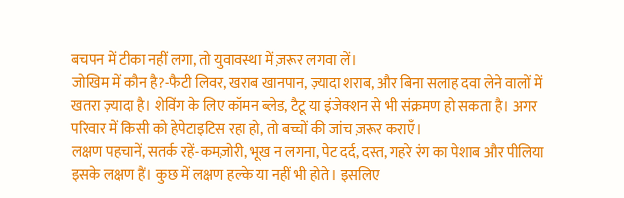बचपन में टीका नहीं लगा, तो युवावस्था में ज़रूर लगवा लें।
जोखिम में कौन है?-फैटी लिवर, खराब खानपान, ज़्यादा शराब, और बिना सलाह दवा लेने वालों में खतरा ज़्यादा है। शेविंग के लिए कॉमन ब्लेड, टैटू या इंजेक्शन से भी संक्रमण हो सकता है। अगर परिवार में किसी को हेपेटाइटिस रहा हो, तो बच्चों की जांच ज़रूर कराएँ।
लक्षण पहचानें, सतर्क रहें-कमज़ोरी, भूख न लगना, पेट दर्द, दस्त, गहरे रंग का पेशाब और पीलिया इसके लक्षण हैं। कुछ में लक्षण हल्के या नहीं भी होते। इसलिए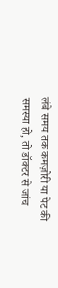लंबे समय तक कमज़ोरी या पेट की समस्या हो, तो डॉक्टर से जांच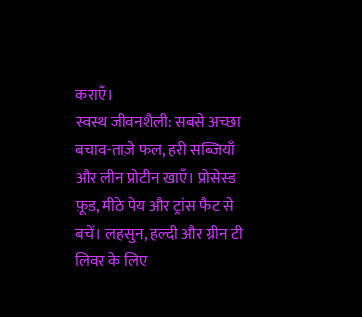कराएँ।
स्वस्थ जीवनशैली: सबसे अच्छा बचाव-ताज़े फल, हरी सब्जियाँ और लीन प्रोटीन खाएँ। प्रोसेस्ड फ़ूड, मीठे पेय और ट्रांस फैट से बचें। लहसुन, हल्दी और ग्रीन टी लिवर के लिए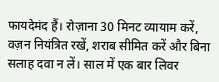फायदेमंद हैं। रोज़ाना 30 मिनट व्यायाम करें, वज़न नियंत्रित रखें, शराब सीमित करें और बिना सलाह दवा न लें। साल में एक बार लिवर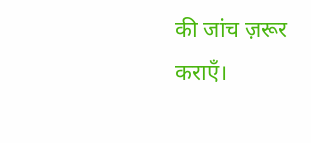की जांच ज़रूर कराएँ।